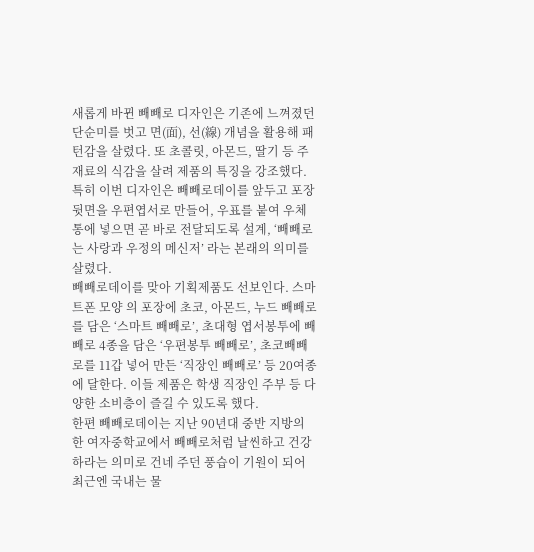새롭게 바뀐 빼빼로 디자인은 기존에 느껴졌던 단순미를 벗고 면(面), 선(線) 개념을 활용해 패턴감을 살렸다. 또 초콜릿, 아몬드, 딸기 등 주재료의 식감을 살려 제품의 특징을 강조했다.
특히 이번 디자인은 빼빼로데이를 앞두고 포장 뒷면을 우편엽서로 만들어, 우표를 붙여 우체통에 넣으면 곧 바로 전달되도록 설계, ‘빼빼로는 사랑과 우정의 메신저’ 라는 본래의 의미를 살렸다.
빼빼로데이를 맞아 기획제품도 선보인다. 스마트폰 모양 의 포장에 초코, 아몬드, 누드 빼빼로를 담은 ‘스마트 빼빼로’, 초대형 엽서봉투에 빼빼로 4종을 담은 ‘우편봉투 빼빼로’, 초코빼빼로를 11갑 넣어 만든 ‘직장인 빼빼로’ 등 20여종에 달한다. 이들 제품은 학생 직장인 주부 등 다양한 소비층이 즐길 수 있도록 했다.
한편 빼빼로데이는 지난 90년대 중반 지방의 한 여자중학교에서 빼빼로처럼 날씬하고 건강하라는 의미로 건네 주던 풍습이 기원이 되어 최근엔 국내는 물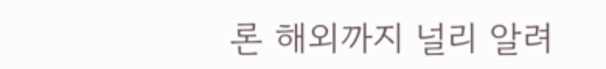론 해외까지 널리 알려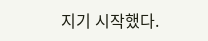지기 시작했다.